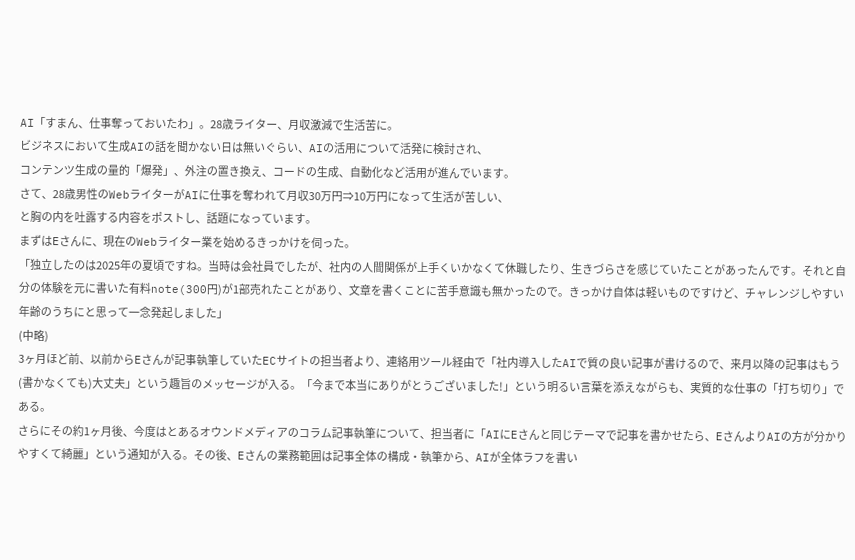AI「すまん、仕事奪っておいたわ」。28歳ライター、月収激減で生活苦に。
ビジネスにおいて生成AIの話を聞かない日は無いぐらい、AIの活用について活発に検討され、
コンテンツ生成の量的「爆発」、外注の置き換え、コードの生成、自動化など活用が進んでいます。
さて、28歳男性のWebライターがAIに仕事を奪われて月収30万円⇒10万円になって生活が苦しい、
と胸の内を吐露する内容をポストし、話題になっています。
まずはEさんに、現在のWebライター業を始めるきっかけを伺った。
「独立したのは2025年の夏頃ですね。当時は会社員でしたが、社内の人間関係が上手くいかなくて休職したり、生きづらさを感じていたことがあったんです。それと自分の体験を元に書いた有料note(300円)が1部売れたことがあり、文章を書くことに苦手意識も無かったので。きっかけ自体は軽いものですけど、チャレンジしやすい年齢のうちにと思って一念発起しました」
(中略)
3ヶ月ほど前、以前からEさんが記事執筆していたECサイトの担当者より、連絡用ツール経由で「社内導入したAIで質の良い記事が書けるので、来月以降の記事はもう(書かなくても)大丈夫」という趣旨のメッセージが入る。「今まで本当にありがとうございました!」という明るい言葉を添えながらも、実質的な仕事の「打ち切り」である。
さらにその約1ヶ月後、今度はとあるオウンドメディアのコラム記事執筆について、担当者に「AIにEさんと同じテーマで記事を書かせたら、EさんよりAIの方が分かりやすくて綺麗」という通知が入る。その後、Eさんの業務範囲は記事全体の構成・執筆から、AIが全体ラフを書い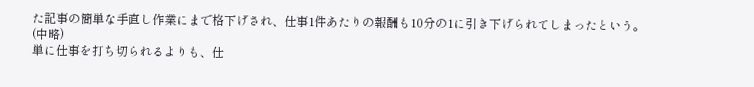た記事の簡単な手直し作業にまで格下げされ、仕事1件あたりの報酬も10分の1に引き下げられてしまったという。
(中略)
単に仕事を打ち切られるよりも、仕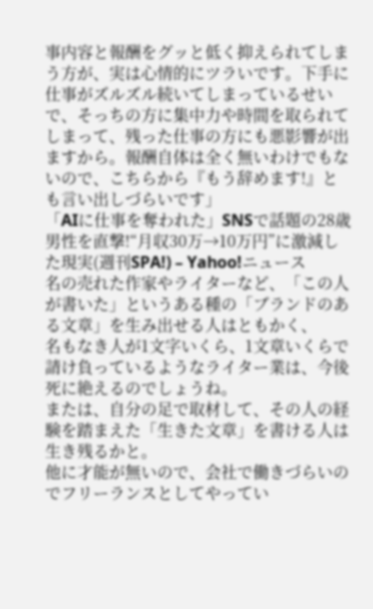事内容と報酬をグッと低く抑えられてしまう方が、実は心情的にツラいです。下手に仕事がズルズル続いてしまっているせいで、そっちの方に集中力や時間を取られてしまって、残った仕事の方にも悪影響が出ますから。報酬自体は全く無いわけでもないので、こちらから『もう辞めます!』とも言い出しづらいです」
「AIに仕事を奪われた」SNSで話題の28歳男性を直撃!“月収30万→10万円”に激減した現実(週刊SPA!) – Yahoo!ニュース
名の売れた作家やライターなど、「この人が書いた」というある種の「ブランドのある文章」を生み出せる人はともかく、
名もなき人が1文字いくら、1文章いくらで請け負っているようなライター業は、今後死に絶えるのでしょうね。
または、自分の足で取材して、その人の経験を踏まえた「生きた文章」を書ける人は生き残るかと。
他に才能が無いので、会社で働きづらいのでフリーランスとしてやってい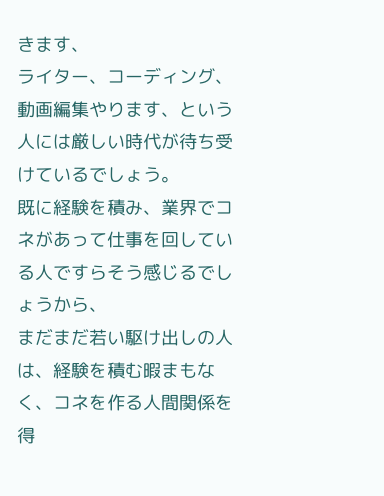きます、
ライター、コーディング、動画編集やります、という人には厳しい時代が待ち受けているでしょう。
既に経験を積み、業界でコネがあって仕事を回している人ですらそう感じるでしょうから、
まだまだ若い駆け出しの人は、経験を積む暇まもなく、コネを作る人間関係を得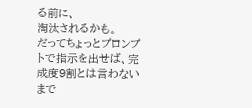る前に、
淘汰されるかも。
だってちょっとプロンプトで指示を出せば、完成度9割とは言わないまで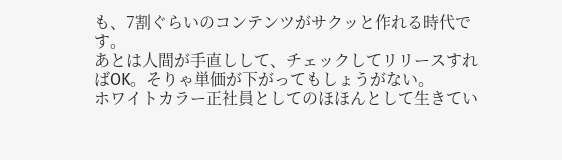も、7割ぐらいのコンテンツがサクッと作れる時代です。
あとは人間が手直しして、チェックしてリリースすればOK。そりゃ単価が下がってもしょうがない。
ホワイトカラー正社員としてのほほんとして生きてい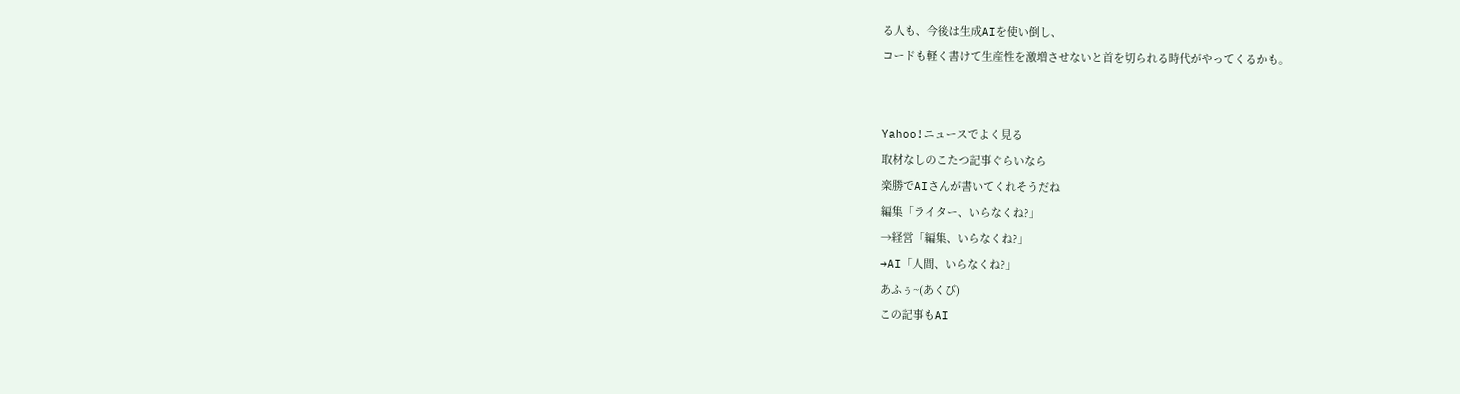る人も、今後は生成AIを使い倒し、
コードも軽く書けて生産性を激増させないと首を切られる時代がやってくるかも。


Yahoo!ニュースでよく見る
取材なしのこたつ記事ぐらいなら
楽勝でAIさんが書いてくれそうだね
編集「ライター、いらなくね?」
→経営「編集、いらなくね?」
→AI「人間、いらなくね?」
あふぅ~(あくび)
この記事もAI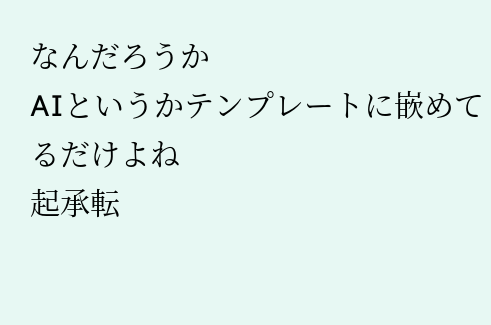なんだろうか
AIというかテンプレートに嵌めてるだけよね
起承転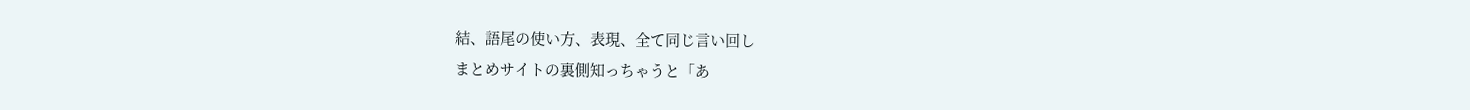結、語尾の使い方、表現、全て同じ言い回し
まとめサイトの裏側知っちゃうと「あ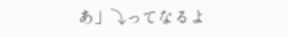あ」⤵ってなるよ